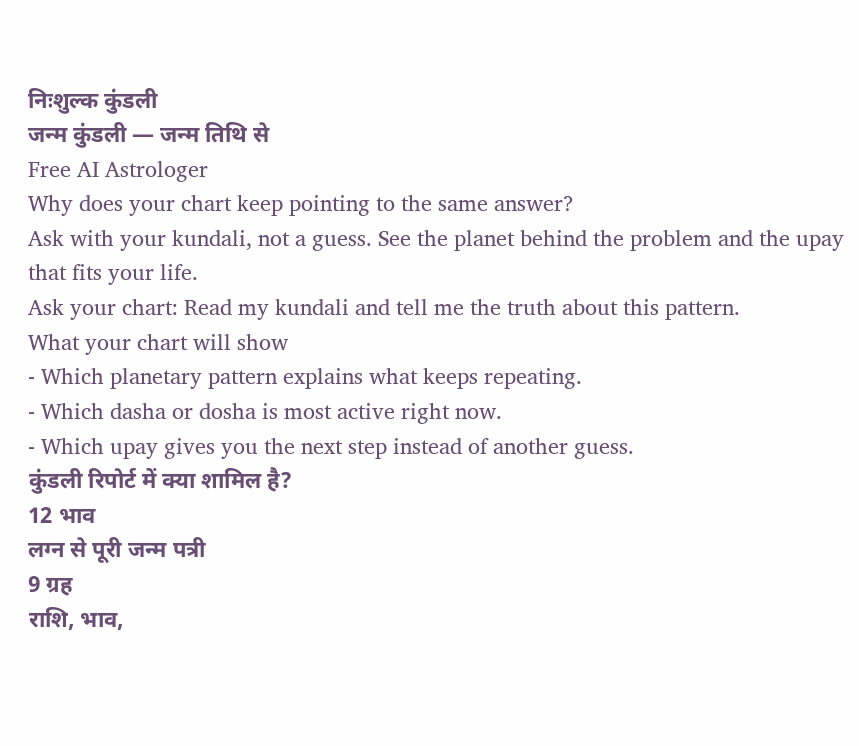निःशुल्क कुंडली
जन्म कुंडली — जन्म तिथि से
Free AI Astrologer
Why does your chart keep pointing to the same answer?
Ask with your kundali, not a guess. See the planet behind the problem and the upay that fits your life.
Ask your chart: Read my kundali and tell me the truth about this pattern.
What your chart will show
- Which planetary pattern explains what keeps repeating.
- Which dasha or dosha is most active right now.
- Which upay gives you the next step instead of another guess.
कुंडली रिपोर्ट में क्या शामिल है?
12 भाव
लग्न से पूरी जन्म पत्री
9 ग्रह
राशि, भाव,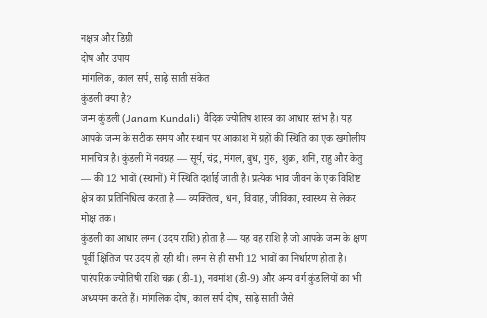नक्षत्र और डिग्री
दोष और उपाय
मांगलिक, काल सर्प, साढ़े साती संकेत
कुंडली क्या है?
जन्म कुंडली (Janam Kundali) वैदिक ज्योतिष शास्त्र का आधार स्तंभ है। यह आपके जन्म के सटीक समय और स्थान पर आकाश में ग्रहों की स्थिति का एक खगोलीय मानचित्र है। कुंडली में नवग्रह — सूर्य, चंद्र, मंगल, बुध, गुरु, शुक्र, शनि, राहु और केतु — की 12 भावों (स्थानों) में स्थिति दर्शाई जाती है। प्रत्येक भाव जीवन के एक विशिष्ट क्षेत्र का प्रतिनिधित्व करता है — व्यक्तित्व, धन, विवाह, जीविका, स्वास्थ्य से लेकर मोक्ष तक।
कुंडली का आधार लग्न (उदय राशि) होता है — यह वह राशि है जो आपके जन्म के क्षण पूर्वी क्षितिज पर उदय हो रही थी। लग्न से ही सभी 12 भावों का निर्धारण होता है। पारंपरिक ज्योतिषी राशि चक्र (डी-1), नवमांश (डी-9) और अन्य वर्ग कुंडलियों का भी अध्ययन करते हैं। मांगलिक दोष, काल सर्प दोष, साढ़े साती जैसे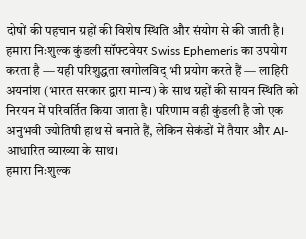दोषों की पहचान ग्रहों की विशेष स्थिति और संयोग से की जाती है।
हमारा निःशुल्क कुंडली सॉफ्टवेयर Swiss Ephemeris का उपयोग करता है — यही परिशुद्धता खगोलविद् भी प्रयोग करते हैं — लाहिरी अयनांश (भारत सरकार द्वारा मान्य) के साथ ग्रहों की सायन स्थिति को निरयन में परिवर्तित किया जाता है। परिणाम वही कुंडली है जो एक अनुभवी ज्योतिषी हाथ से बनाते हैं, लेकिन सेकंडों में तैयार और AI-आधारित व्याख्या के साथ।
हमारा निःशुल्क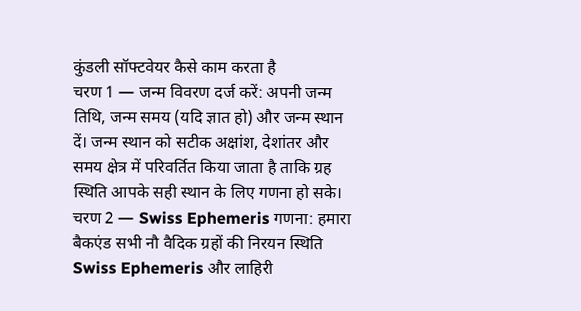कुंडली सॉफ्टवेयर कैसे काम करता है
चरण 1 — जन्म विवरण दर्ज करें: अपनी जन्म तिथि, जन्म समय (यदि ज्ञात हो) और जन्म स्थान दें। जन्म स्थान को सटीक अक्षांश, देशांतर और समय क्षेत्र में परिवर्तित किया जाता है ताकि ग्रह स्थिति आपके सही स्थान के लिए गणना हो सके।
चरण 2 — Swiss Ephemeris गणना: हमारा बैकएंड सभी नौ वैदिक ग्रहों की निरयन स्थिति Swiss Ephemeris और लाहिरी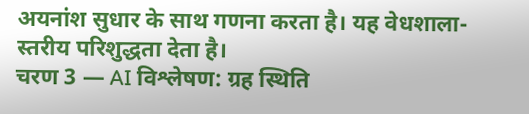अयनांश सुधार के साथ गणना करता है। यह वेधशाला-स्तरीय परिशुद्धता देता है।
चरण 3 — AI विश्लेषण: ग्रह स्थिति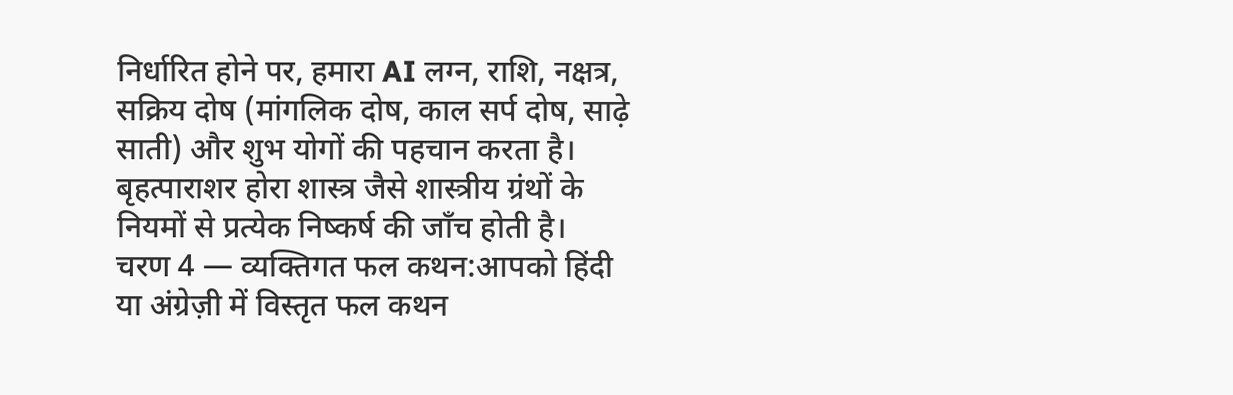निर्धारित होने पर, हमारा AI लग्न, राशि, नक्षत्र, सक्रिय दोष (मांगलिक दोष, काल सर्प दोष, साढ़े साती) और शुभ योगों की पहचान करता है। बृहत्पाराशर होरा शास्त्र जैसे शास्त्रीय ग्रंथों के नियमों से प्रत्येक निष्कर्ष की जाँच होती है।
चरण 4 — व्यक्तिगत फल कथन:आपको हिंदी या अंग्रेज़ी में विस्तृत फल कथन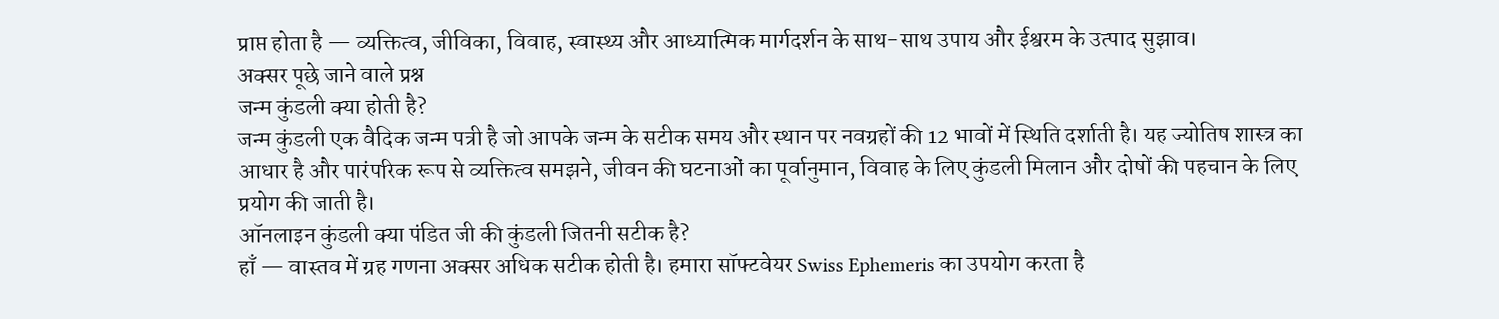प्राप्त होता है — व्यक्तित्व, जीविका, विवाह, स्वास्थ्य और आध्यात्मिक मार्गदर्शन के साथ-साथ उपाय और ईश्वरम के उत्पाद सुझाव।
अक्सर पूछे जाने वाले प्रश्न
जन्म कुंडली क्या होती है?
जन्म कुंडली एक वैदिक जन्म पत्री है जो आपके जन्म के सटीक समय और स्थान पर नवग्रहों की 12 भावों में स्थिति दर्शाती है। यह ज्योतिष शास्त्र का आधार है और पारंपरिक रूप से व्यक्तित्व समझने, जीवन की घटनाओं का पूर्वानुमान, विवाह के लिए कुंडली मिलान और दोषों की पहचान के लिए प्रयोग की जाती है।
ऑनलाइन कुंडली क्या पंडित जी की कुंडली जितनी सटीक है?
हाँ — वास्तव में ग्रह गणना अक्सर अधिक सटीक होती है। हमारा सॉफ्टवेयर Swiss Ephemeris का उपयोग करता है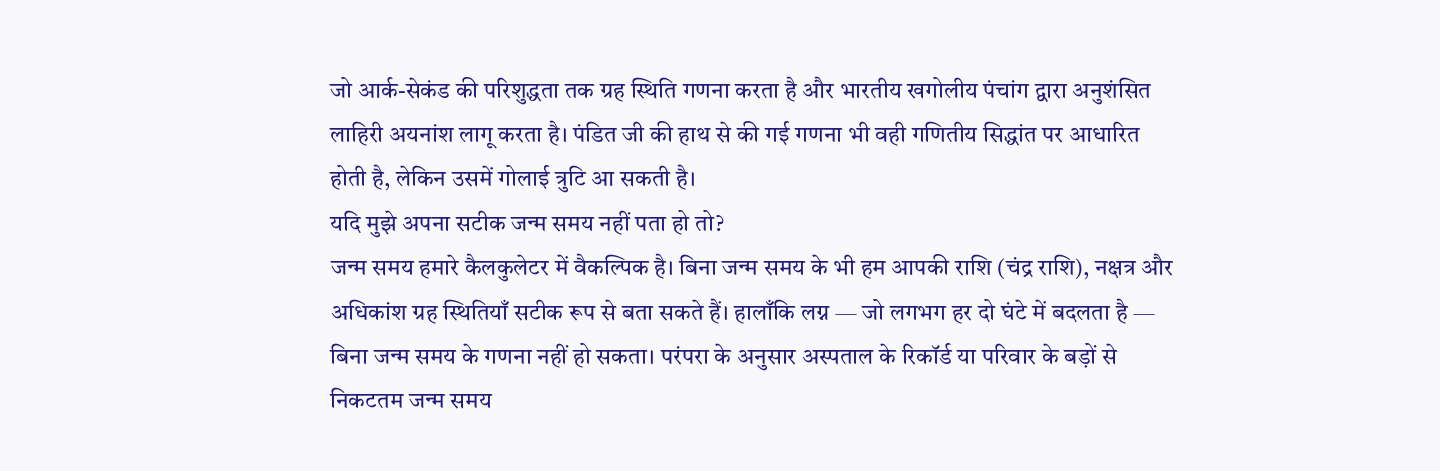जो आर्क-सेकंड की परिशुद्धता तक ग्रह स्थिति गणना करता है और भारतीय खगोलीय पंचांग द्वारा अनुशंसित लाहिरी अयनांश लागू करता है। पंडित जी की हाथ से की गई गणना भी वही गणितीय सिद्धांत पर आधारित होती है, लेकिन उसमें गोलाई त्रुटि आ सकती है।
यदि मुझे अपना सटीक जन्म समय नहीं पता हो तो?
जन्म समय हमारे कैलकुलेटर में वैकल्पिक है। बिना जन्म समय के भी हम आपकी राशि (चंद्र राशि), नक्षत्र और अधिकांश ग्रह स्थितियाँ सटीक रूप से बता सकते हैं। हालाँकि लग्न — जो लगभग हर दो घंटे में बदलता है — बिना जन्म समय के गणना नहीं हो सकता। परंपरा के अनुसार अस्पताल के रिकॉर्ड या परिवार के बड़ों से निकटतम जन्म समय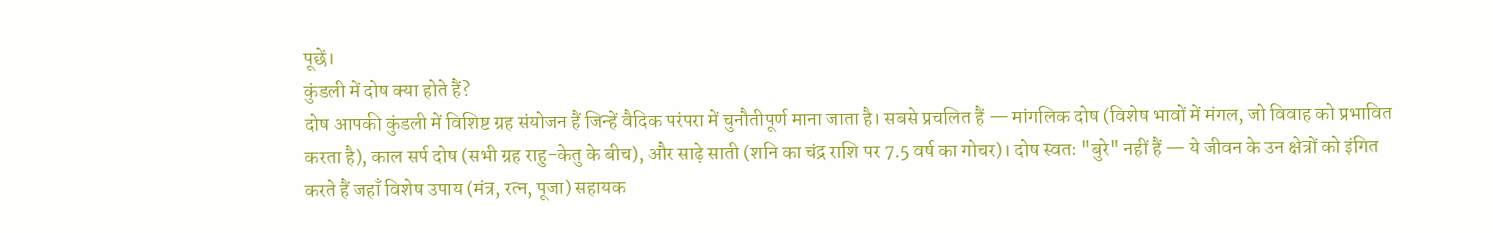पूछें।
कुंडली में दोष क्या होते हैं?
दोष आपकी कुंडली में विशिष्ट ग्रह संयोजन हैं जिन्हें वैदिक परंपरा में चुनौतीपूर्ण माना जाता है। सबसे प्रचलित हैं — मांगलिक दोष (विशेष भावों में मंगल, जो विवाह को प्रभावित करता है), काल सर्प दोष (सभी ग्रह राहु-केतु के बीच), और साढ़े साती (शनि का चंद्र राशि पर 7.5 वर्ष का गोचर)। दोष स्वतः "बुरे" नहीं हैं — ये जीवन के उन क्षेत्रों को इंगित करते हैं जहाँ विशेष उपाय (मंत्र, रत्न, पूजा) सहायक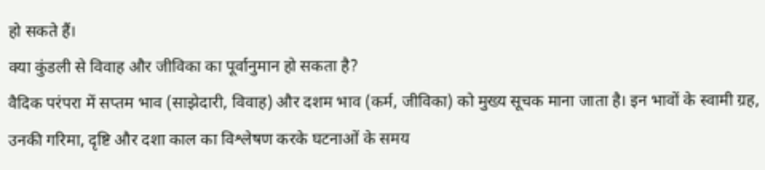हो सकते हैं।
क्या कुंडली से विवाह और जीविका का पूर्वानुमान हो सकता है?
वैदिक परंपरा में सप्तम भाव (साझेदारी, विवाह) और दशम भाव (कर्म, जीविका) को मुख्य सूचक माना जाता है। इन भावों के स्वामी ग्रह, उनकी गरिमा, दृष्टि और दशा काल का विश्लेषण करके घटनाओं के समय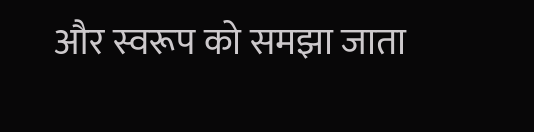और स्वरूप को समझा जाता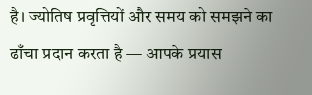है। ज्योतिष प्रवृत्तियों और समय को समझने का ढाँचा प्रदान करता है — आपके प्रयास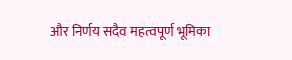और निर्णय सदैव महत्वपूर्ण भूमिका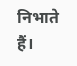निभाते हैं।